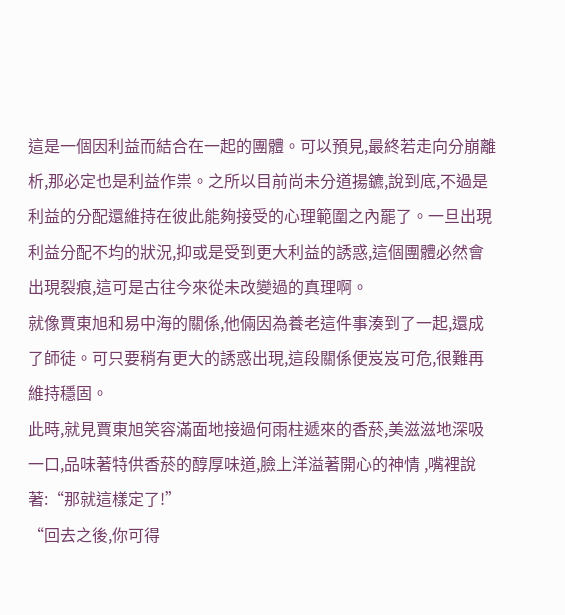這是一個因利益而結合在一起的團體。可以預見,最終若走向分崩離析,那必定也是利益作祟。之所以目前尚未分道揚鑣,說到底,不過是利益的分配還維持在彼此能夠接受的心理範圍之內罷了。一旦出現利益分配不均的狀況,抑或是受到更大利益的誘惑,這個團體必然會出現裂痕,這可是古往今來從未改變過的真理啊。
就像賈東旭和易中海的關係,他倆因為養老這件事湊到了一起,還成了師徒。可只要稍有更大的誘惑出現,這段關係便岌岌可危,很難再維持穩固。
此時,就見賈東旭笑容滿面地接過何雨柱遞來的香菸,美滋滋地深吸一口,品味著特供香菸的醇厚味道,臉上洋溢著開心的神情 ,嘴裡說著:“那就這樣定了!”
“回去之後,你可得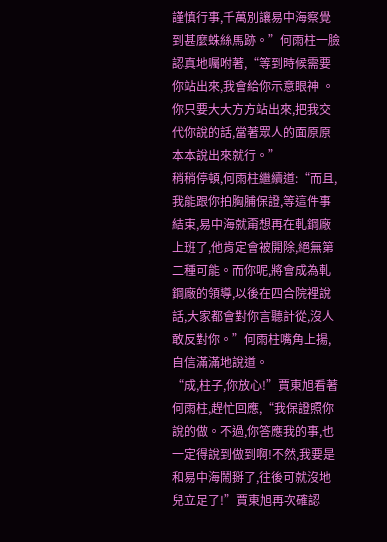謹慎行事,千萬別讓易中海察覺到甚麼蛛絲馬跡。”何雨柱一臉認真地囑咐著,“等到時候需要你站出來,我會給你示意眼神 。你只要大大方方站出來,把我交代你說的話,當著眾人的面原原本本說出來就行。”
稍稍停頓,何雨柱繼續道:“而且,我能跟你拍胸脯保證,等這件事結束,易中海就甭想再在軋鋼廠上班了,他肯定會被開除,絕無第二種可能。而你呢,將會成為軋鋼廠的領導,以後在四合院裡說話,大家都會對你言聽計從,沒人敢反對你。”何雨柱嘴角上揚,自信滿滿地說道。
“成,柱子,你放心!”賈東旭看著何雨柱,趕忙回應,“我保證照你說的做。不過,你答應我的事,也一定得說到做到啊!不然,我要是和易中海鬧掰了,往後可就沒地兒立足了!”賈東旭再次確認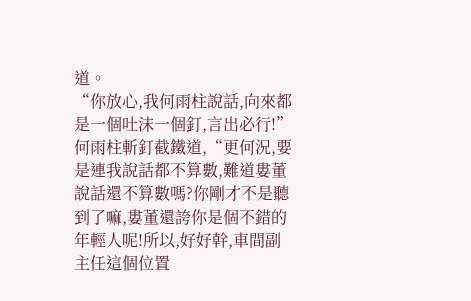道。
“你放心,我何雨柱說話,向來都是一個吐沫一個釘,言出必行!”何雨柱斬釘截鐵道,“更何況,要是連我說話都不算數,難道婁董說話還不算數嗎?你剛才不是聽到了嘛,婁董還誇你是個不錯的年輕人呢!所以,好好幹,車間副主任這個位置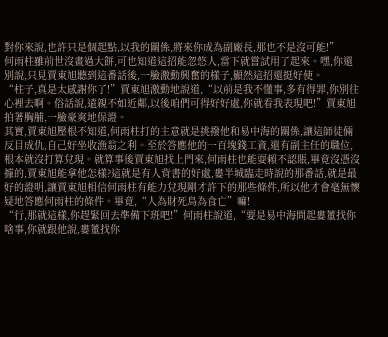對你來說,也許只是個起點,以我的關係,將來你成為副廠長,那也不是沒可能!”
何雨柱雖前世沒畫過大餅,可也知道這招能忽悠人,當下就嘗試用了起來。嘿,你還別說,只見賈東旭聽到這番話後,一臉激動興奮的樣子,顯然這招還挺好使。
“柱子,真是太感謝你了!”賈東旭激動地說道,“以前是我不懂事,多有得罪,你別往心裡去啊。俗話說,遠親不如近鄰,以後咱們可得好好處,你就看我表現吧!”賈東旭拍著胸脯,一臉豪爽地保證。
其實,賈東旭壓根不知道,何雨柱打的主意就是挑撥他和易中海的關係,讓這師徒倆反目成仇,自己好坐收漁翁之利。至於答應他的一百塊錢工資,還有副主任的職位,根本就沒打算兌現。就算事後賈東旭找上門來,何雨柱也能耍賴不認賬,畢竟沒憑沒據的,賈東旭能拿他怎樣?這就是有人背書的好處,婁半城臨走時說的那番話,就是最好的證明,讓賈東旭相信何雨柱有能力兌現剛才許下的那些條件,所以他才會毫無懷疑地答應何雨柱的條件。畢竟,“人為財死鳥為食亡”嘛!
“行,那就這樣,你趕緊回去準備下班吧!”何雨柱說道,“要是易中海問起婁董找你啥事,你就跟他說,婁董找你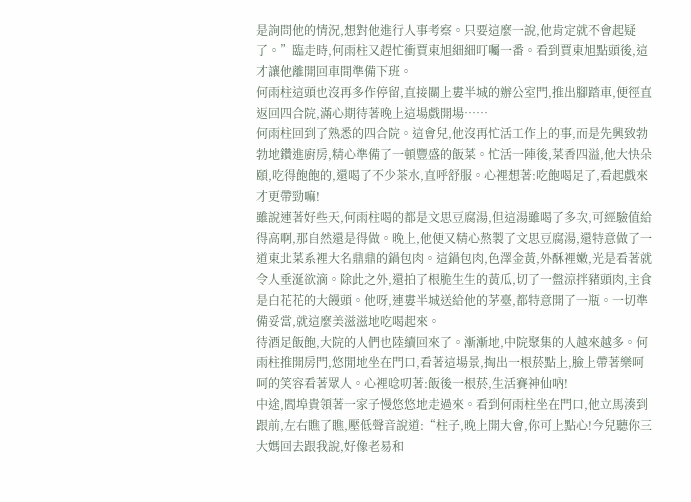是詢問他的情況,想對他進行人事考察。只要這麼一說,他肯定就不會起疑了。”臨走時,何雨柱又趕忙衝賈東旭細細叮囑一番。看到賈東旭點頭後,這才讓他離開回車間準備下班。
何雨柱這頭也沒再多作停留,直接關上婁半城的辦公室門,推出腳踏車,便徑直返回四合院,滿心期待著晚上這場戲開場……
何雨柱回到了熟悉的四合院。這會兒,他沒再忙活工作上的事,而是先興致勃勃地鑽進廚房,精心準備了一頓豐盛的飯菜。忙活一陣後,菜香四溢,他大快朵頤,吃得飽飽的,還喝了不少茶水,直呼舒服。心裡想著:吃飽喝足了,看起戲來才更帶勁嘛!
雖說連著好些天,何雨柱喝的都是文思豆腐湯,但這湯雖喝了多次,可經驗值給得高啊,那自然還是得做。晚上,他便又精心熬製了文思豆腐湯,還特意做了一道東北菜系裡大名鼎鼎的鍋包肉。這鍋包肉,色澤金黃,外酥裡嫩,光是看著就令人垂涎欲滴。除此之外,還拍了根脆生生的黃瓜,切了一盤涼拌豬頭肉,主食是白花花的大饅頭。他呀,連婁半城送給他的茅臺,都特意開了一瓶。一切準備妥當,就這麼美滋滋地吃喝起來。
待酒足飯飽,大院的人們也陸續回來了。漸漸地,中院聚集的人越來越多。何雨柱推開房門,悠閒地坐在門口,看著這場景,掏出一根菸點上,臉上帶著樂呵呵的笑容看著眾人。心裡唸叨著:飯後一根菸,生活賽神仙吶!
中途,閻埠貴領著一家子慢悠悠地走過來。看到何雨柱坐在門口,他立馬湊到跟前,左右瞧了瞧,壓低聲音說道:“柱子,晚上開大會,你可上點心!今兒聽你三大媽回去跟我說,好像老易和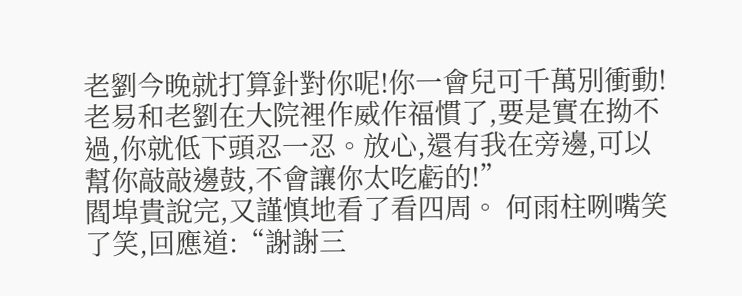老劉今晚就打算針對你呢!你一會兒可千萬別衝動!老易和老劉在大院裡作威作福慣了,要是實在拗不過,你就低下頭忍一忍。放心,還有我在旁邊,可以幫你敲敲邊鼓,不會讓你太吃虧的!”
閻埠貴說完,又謹慎地看了看四周。 何雨柱咧嘴笑了笑,回應道:“謝謝三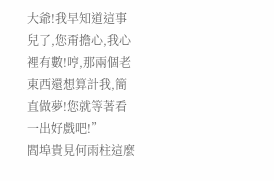大爺!我早知道這事兒了,您甭擔心,我心裡有數!哼,那兩個老東西還想算計我,簡直做夢!您就等著看一出好戲吧!”
閻埠貴見何雨柱這麼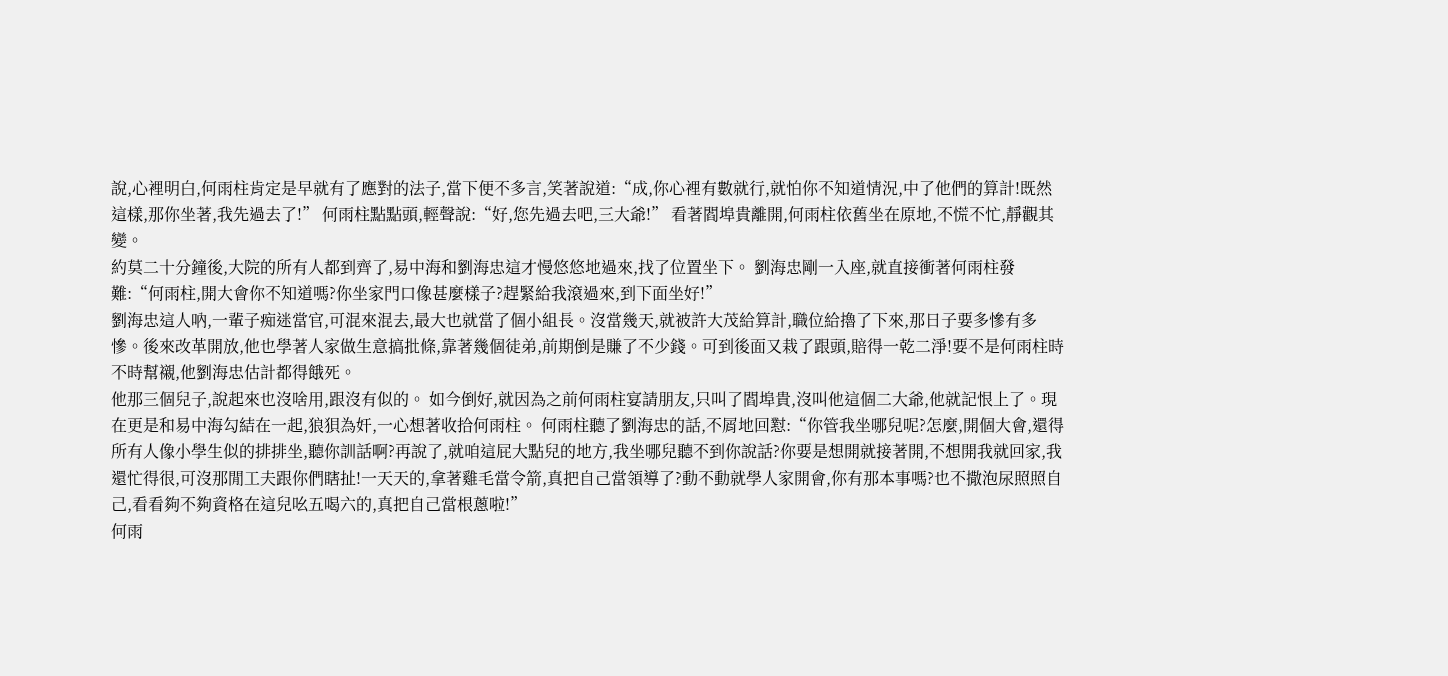說,心裡明白,何雨柱肯定是早就有了應對的法子,當下便不多言,笑著說道:“成,你心裡有數就行,就怕你不知道情況,中了他們的算計!既然這樣,那你坐著,我先過去了!” 何雨柱點點頭,輕聲說:“好,您先過去吧,三大爺!” 看著閻埠貴離開,何雨柱依舊坐在原地,不慌不忙,靜觀其變。
約莫二十分鐘後,大院的所有人都到齊了,易中海和劉海忠這才慢悠悠地過來,找了位置坐下。 劉海忠剛一入座,就直接衝著何雨柱發難:“何雨柱,開大會你不知道嗎?你坐家門口像甚麼樣子?趕緊給我滾過來,到下面坐好!”
劉海忠這人吶,一輩子痴迷當官,可混來混去,最大也就當了個小組長。沒當幾天,就被許大茂給算計,職位給擼了下來,那日子要多慘有多慘。後來改革開放,他也學著人家做生意搞批條,靠著幾個徒弟,前期倒是賺了不少錢。可到後面又栽了跟頭,賠得一乾二淨!要不是何雨柱時不時幫襯,他劉海忠估計都得餓死。
他那三個兒子,說起來也沒啥用,跟沒有似的。 如今倒好,就因為之前何雨柱宴請朋友,只叫了閻埠貴,沒叫他這個二大爺,他就記恨上了。現在更是和易中海勾結在一起,狼狽為奸,一心想著收拾何雨柱。 何雨柱聽了劉海忠的話,不屑地回懟:“你管我坐哪兒呢?怎麼,開個大會,還得所有人像小學生似的排排坐,聽你訓話啊?再說了,就咱這屁大點兒的地方,我坐哪兒聽不到你說話?你要是想開就接著開,不想開我就回家,我還忙得很,可沒那閒工夫跟你們瞎扯!一天天的,拿著雞毛當令箭,真把自己當領導了?動不動就學人家開會,你有那本事嗎?也不撒泡尿照照自己,看看夠不夠資格在這兒吆五喝六的,真把自己當根蔥啦!”
何雨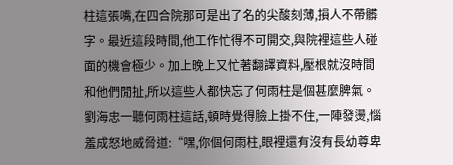柱這張嘴,在四合院那可是出了名的尖酸刻薄,損人不帶髒字。最近這段時間,他工作忙得不可開交,與院裡這些人碰面的機會極少。加上晚上又忙著翻譯資料,壓根就沒時間和他們閒扯,所以這些人都快忘了何雨柱是個甚麼脾氣。 劉海忠一聽何雨柱這話,頓時覺得臉上掛不住,一陣發燙,惱羞成怒地威脅道:“嘿,你個何雨柱,眼裡還有沒有長幼尊卑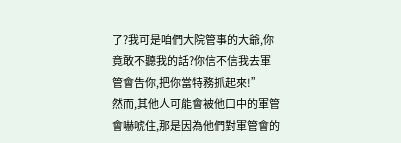了?我可是咱們大院管事的大爺,你竟敢不聽我的話?你信不信我去軍管會告你,把你當特務抓起來!”
然而,其他人可能會被他口中的軍管會嚇唬住,那是因為他們對軍管會的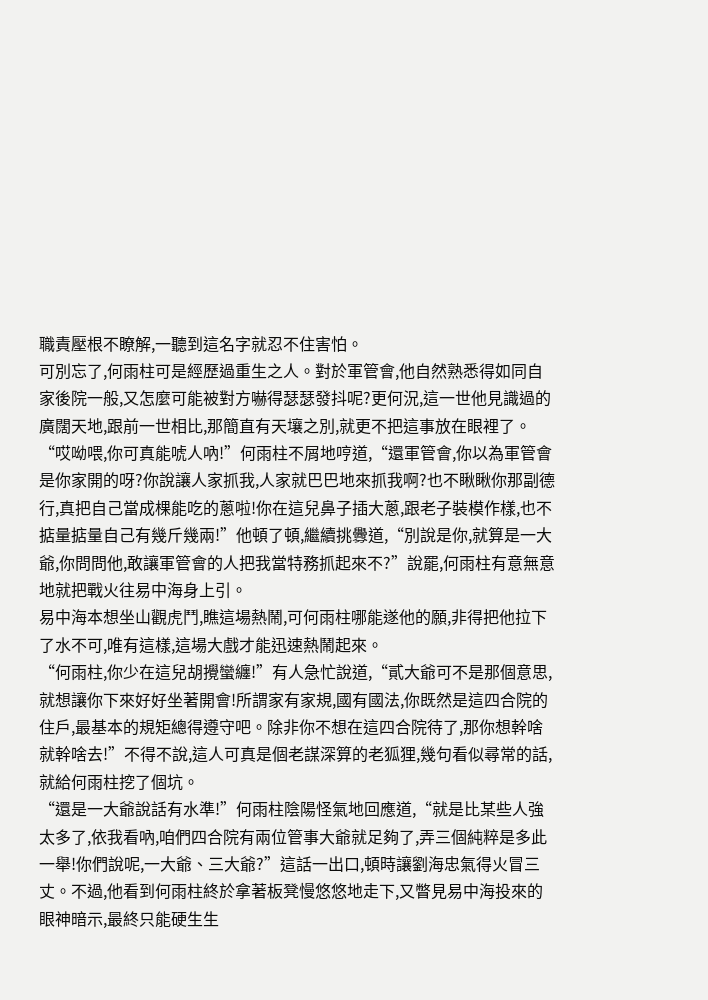職責壓根不瞭解,一聽到這名字就忍不住害怕。
可別忘了,何雨柱可是經歷過重生之人。對於軍管會,他自然熟悉得如同自家後院一般,又怎麼可能被對方嚇得瑟瑟發抖呢?更何況,這一世他見識過的廣闊天地,跟前一世相比,那簡直有天壤之別,就更不把這事放在眼裡了。
“哎呦喂,你可真能唬人吶!”何雨柱不屑地哼道,“還軍管會,你以為軍管會是你家開的呀?你說讓人家抓我,人家就巴巴地來抓我啊?也不瞅瞅你那副德行,真把自己當成棵能吃的蔥啦!你在這兒鼻子插大蔥,跟老子裝模作樣,也不掂量掂量自己有幾斤幾兩!”他頓了頓,繼續挑釁道,“別說是你,就算是一大爺,你問問他,敢讓軍管會的人把我當特務抓起來不?”說罷,何雨柱有意無意地就把戰火往易中海身上引。
易中海本想坐山觀虎鬥,瞧這場熱鬧,可何雨柱哪能遂他的願,非得把他拉下了水不可,唯有這樣,這場大戲才能迅速熱鬧起來。
“何雨柱,你少在這兒胡攪蠻纏!”有人急忙說道,“貳大爺可不是那個意思,就想讓你下來好好坐著開會!所謂家有家規,國有國法,你既然是這四合院的住戶,最基本的規矩總得遵守吧。除非你不想在這四合院待了,那你想幹啥就幹啥去!”不得不說,這人可真是個老謀深算的老狐狸,幾句看似尋常的話,就給何雨柱挖了個坑。
“還是一大爺說話有水準!”何雨柱陰陽怪氣地回應道,“就是比某些人強太多了,依我看吶,咱們四合院有兩位管事大爺就足夠了,弄三個純粹是多此一舉!你們說呢,一大爺、三大爺?”這話一出口,頓時讓劉海忠氣得火冒三丈。不過,他看到何雨柱終於拿著板凳慢悠悠地走下,又瞥見易中海投來的眼神暗示,最終只能硬生生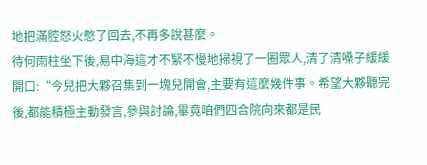地把滿腔怒火憋了回去,不再多說甚麼。
待何雨柱坐下後,易中海這才不緊不慢地掃視了一圈眾人,清了清嗓子緩緩開口:“今兒把大夥召集到一塊兒開會,主要有這麼幾件事。希望大夥聽完後,都能積極主動發言,參與討論,畢竟咱們四合院向來都是民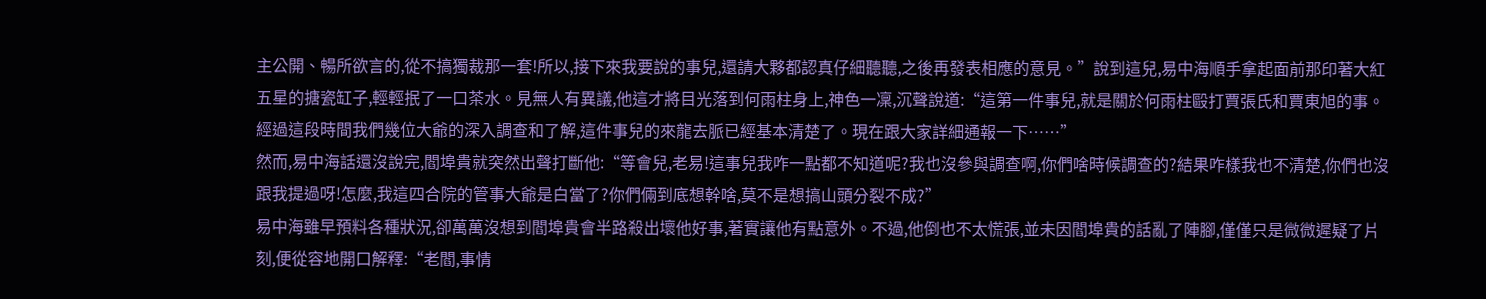主公開、暢所欲言的,從不搞獨裁那一套!所以,接下來我要說的事兒,還請大夥都認真仔細聽聽,之後再發表相應的意見。”說到這兒,易中海順手拿起面前那印著大紅五星的搪瓷缸子,輕輕抿了一口茶水。見無人有異議,他這才將目光落到何雨柱身上,神色一凜,沉聲說道:“這第一件事兒,就是關於何雨柱毆打賈張氏和賈東旭的事。經過這段時間我們幾位大爺的深入調查和了解,這件事兒的來龍去脈已經基本清楚了。現在跟大家詳細通報一下……”
然而,易中海話還沒說完,閻埠貴就突然出聲打斷他:“等會兒,老易!這事兒我咋一點都不知道呢?我也沒參與調查啊,你們啥時候調查的?結果咋樣我也不清楚,你們也沒跟我提過呀!怎麼,我這四合院的管事大爺是白當了?你們倆到底想幹啥,莫不是想搞山頭分裂不成?”
易中海雖早預料各種狀況,卻萬萬沒想到閻埠貴會半路殺出壞他好事,著實讓他有點意外。不過,他倒也不太慌張,並未因閻埠貴的話亂了陣腳,僅僅只是微微遲疑了片刻,便從容地開口解釋:“老閻,事情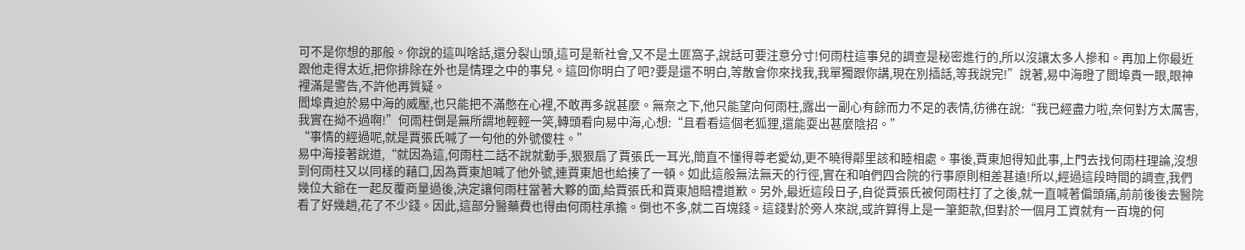可不是你想的那般。你說的這叫啥話,還分裂山頭,這可是新社會,又不是土匪窩子,說話可要注意分寸!何雨柱這事兒的調查是秘密進行的,所以沒讓太多人摻和。再加上你最近跟他走得太近,把你排除在外也是情理之中的事兒。這回你明白了吧?要是還不明白,等散會你來找我,我單獨跟你講,現在別插話,等我說完!”說著,易中海瞪了閻埠貴一眼,眼神裡滿是警告,不許他再質疑。
閻埠貴迫於易中海的威壓,也只能把不滿憋在心裡,不敢再多說甚麼。無奈之下,他只能望向何雨柱,露出一副心有餘而力不足的表情,彷彿在說:“我已經盡力啦,奈何對方太厲害,我實在拗不過啊!”何雨柱倒是無所謂地輕輕一笑,轉頭看向易中海,心想:“且看看這個老狐狸,還能耍出甚麼陰招。”
“事情的經過呢,就是賈張氏喊了一句他的外號傻柱。”
易中海接著說道,“就因為這,何雨柱二話不說就動手,狠狠扇了賈張氏一耳光,簡直不懂得尊老愛幼,更不曉得鄰里該和睦相處。事後,賈東旭得知此事,上門去找何雨柱理論,沒想到何雨柱又以同樣的藉口,因為賈東旭喊了他外號,連賈東旭也給揍了一頓。如此這般無法無天的行徑,實在和咱們四合院的行事原則相差甚遠!所以,經過這段時間的調查,我們幾位大爺在一起反覆商量過後,決定讓何雨柱當著大夥的面,給賈張氏和賈東旭賠禮道歉。另外,最近這段日子,自從賈張氏被何雨柱打了之後,就一直喊著偏頭痛,前前後後去醫院看了好幾趟,花了不少錢。因此,這部分醫藥費也得由何雨柱承擔。倒也不多,就二百塊錢。這錢對於旁人來說,或許算得上是一筆鉅款,但對於一個月工資就有一百塊的何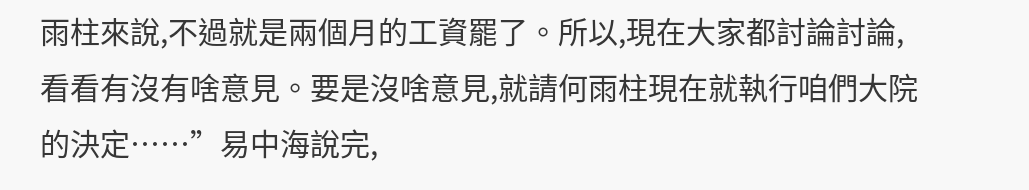雨柱來說,不過就是兩個月的工資罷了。所以,現在大家都討論討論,看看有沒有啥意見。要是沒啥意見,就請何雨柱現在就執行咱們大院的決定……”易中海說完,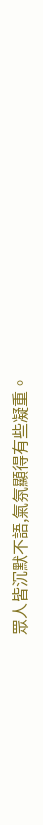眾人皆沉默不語,氣氛顯得有些凝重。